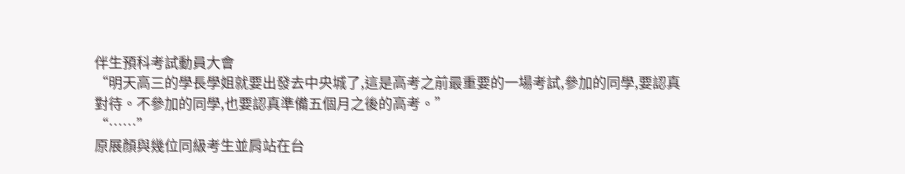伴生預科考試動員大會
“明天高三的學長學姐就要出發去中央城了,這是高考之前最重要的一場考試,參加的同學,要認真對待。不參加的同學,也要認真準備五個月之後的高考。”
“……”
原展顏與幾位同級考生並肩站在台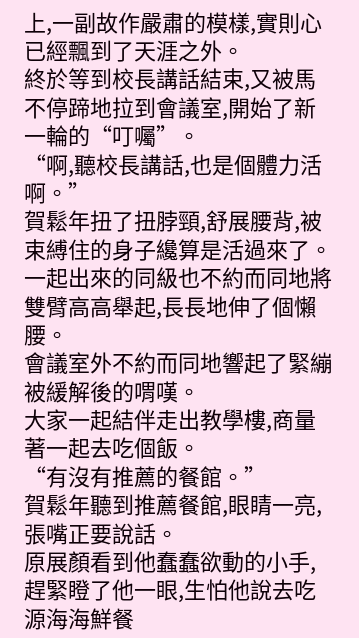上,一副故作嚴肅的模樣,實則心已經飄到了天涯之外。
終於等到校長講話結束,又被馬不停蹄地拉到會議室,開始了新一輪的“叮囑”。
“啊,聽校長講話,也是個體力活啊。”
賀鬆年扭了扭脖頸,舒展腰背,被束縛住的身子纔算是活過來了。
一起出來的同級也不約而同地將雙臂高高舉起,長長地伸了個懶腰。
會議室外不約而同地響起了緊繃被緩解後的喟嘆。
大家一起結伴走出教學樓,商量著一起去吃個飯。
“有沒有推薦的餐館。”
賀鬆年聽到推薦餐館,眼睛一亮,張嘴正要說話。
原展顏看到他蠢蠢欲動的小手,趕緊瞪了他一眼,生怕他說去吃源海海鮮餐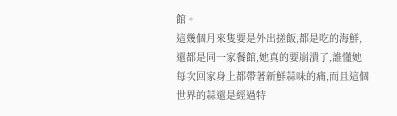館。
這幾個月來隻要是外出搓飯,都是吃的海鮮,還都是同一家餐館,她真的要崩潰了,誰懂她每次回家身上都帶著新鮮蒜味的痛,而且這個世界的蒜還是經過特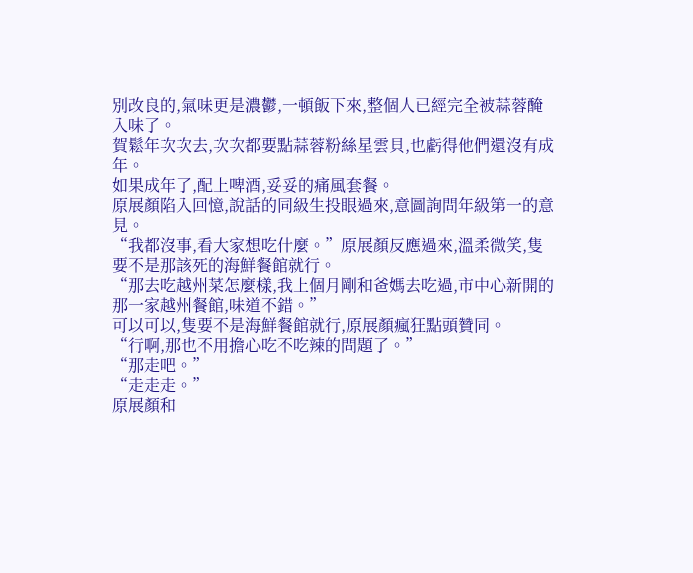別改良的,氣味更是濃鬱,一頓飯下來,整個人已經完全被蒜蓉醃入味了。
賀鬆年次次去,次次都要點蒜蓉粉絲星雲貝,也虧得他們還沒有成年。
如果成年了,配上啤酒,妥妥的痛風套餐。
原展顏陷入回憶,說話的同級生投眼過來,意圖詢問年級第一的意見。
“我都沒事,看大家想吃什麼。”原展顏反應過來,溫柔微笑,隻要不是那該死的海鮮餐館就行。
“那去吃越州菜怎麼樣,我上個月剛和爸媽去吃過,市中心新開的那一家越州餐館,味道不錯。”
可以可以,隻要不是海鮮餐館就行,原展顏瘋狂點頭贊同。
“行啊,那也不用擔心吃不吃辣的問題了。”
“那走吧。”
“走走走。”
原展顏和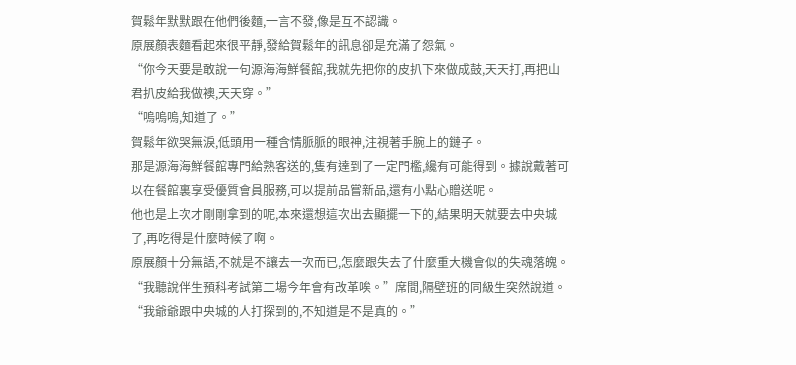賀鬆年默默跟在他們後麵,一言不發,像是互不認識。
原展顏表麵看起來很平靜,發給賀鬆年的訊息卻是充滿了怨氣。
“你今天要是敢說一句源海海鮮餐館,我就先把你的皮扒下來做成鼓,天天打,再把山君扒皮給我做襖,天天穿。”
“嗚嗚嗚,知道了。”
賀鬆年欲哭無淚,低頭用一種含情脈脈的眼神,注視著手腕上的鏈子。
那是源海海鮮餐館專門給熟客送的,隻有達到了一定門檻,纔有可能得到。據說戴著可以在餐館裏享受優質會員服務,可以提前品嘗新品,還有小點心贈送呢。
他也是上次才剛剛拿到的呢,本來還想這次出去顯擺一下的,結果明天就要去中央城了,再吃得是什麼時候了啊。
原展顏十分無語,不就是不讓去一次而已,怎麼跟失去了什麼重大機會似的失魂落魄。
“我聽說伴生預科考試第二場今年會有改革唉。”席間,隔壁班的同級生突然說道。
“我爺爺跟中央城的人打探到的,不知道是不是真的。”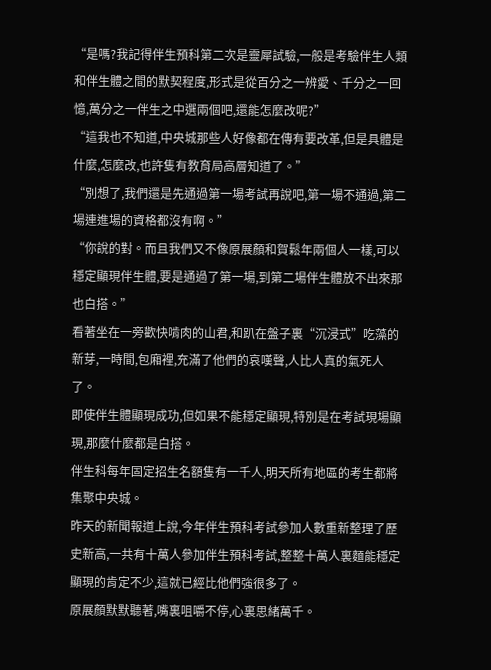“是嗎?我記得伴生預科第二次是靈犀試驗,一般是考驗伴生人類和伴生體之間的默契程度,形式是從百分之一辨愛、千分之一回憶,萬分之一伴生之中選兩個吧,還能怎麼改呢?”
“這我也不知道,中央城那些人好像都在傳有要改革,但是具體是什麼,怎麼改,也許隻有教育局高層知道了。”
“別想了,我們還是先通過第一場考試再說吧,第一場不通過,第二場連進場的資格都沒有啊。”
“你說的對。而且我們又不像原展顏和賀鬆年兩個人一樣,可以穩定顯現伴生體,要是通過了第一場,到第二場伴生體放不出來那也白搭。”
看著坐在一旁歡快啃肉的山君,和趴在盤子裏“沉浸式”吃藻的新芽,一時間,包廂裡,充滿了他們的哀嘆聲,人比人真的氣死人了。
即使伴生體顯現成功,但如果不能穩定顯現,特別是在考試現場顯現,那麼什麼都是白搭。
伴生科每年固定招生名額隻有一千人,明天所有地區的考生都將集聚中央城。
昨天的新聞報道上說,今年伴生預科考試參加人數重新整理了歷史新高,一共有十萬人參加伴生預科考試,整整十萬人裏麵能穩定顯現的肯定不少,這就已經比他們強很多了。
原展顏默默聽著,嘴裏咀嚼不停,心裏思緒萬千。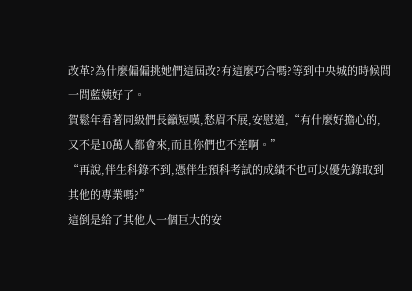改革?為什麼偏偏挑她們這屆改?有這麼巧合嗎?等到中央城的時候問一問藍姨好了。
賀鬆年看著同級們長籲短嘆,愁眉不展,安慰道,“有什麼好擔心的,又不是10萬人都會來,而且你們也不差啊。”
“再說,伴生科錄不到,憑伴生預科考試的成績不也可以優先錄取到其他的專業嗎?”
這倒是給了其他人一個巨大的安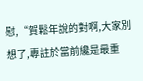慰,“賀鬆年說的對啊,大家別想了,專註於當前纔是最重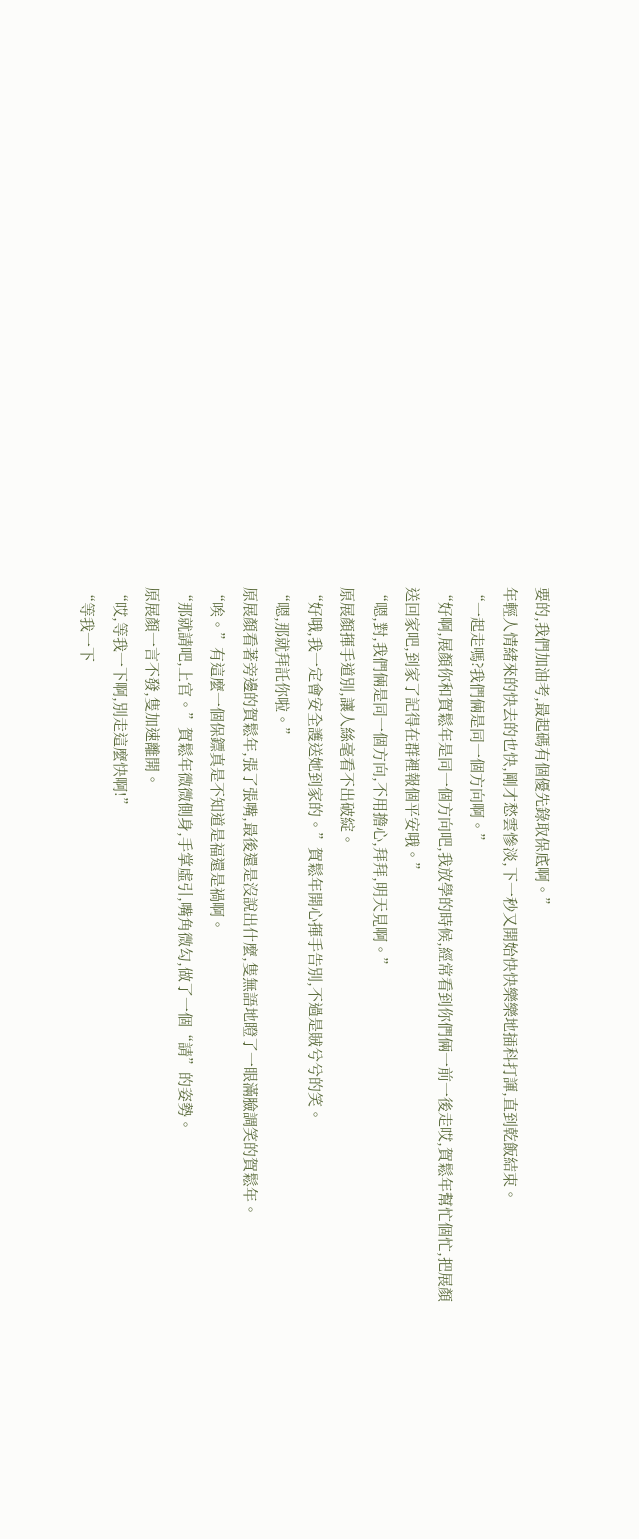要的,我們加油考,最起碼有個優先錄取保底啊。”
年輕人情緒來的快去的也快,剛才愁雲慘淡,下一秒又開始快快樂樂地插科打諢,直到乾飯結束。
“一起走嗎?我們倆是同一個方向啊。”
“好啊,展顏你和賀鬆年是同一個方向吧,我放學的時候,經常看到你們倆一前一後走哎,賀鬆年幫忙個忙,把展顏送回家吧,到家了記得在群裡報個平安哦。”
“嗯,對,我們倆是同一個方向,不用擔心,拜拜,明天見啊。”
原展顏揮手道別,讓人絲毫看不出破綻。
“好哦,我一定會安全護送她到家的。”賀鬆年開心揮手告別,不過是賊兮兮的笑。
“嗯,那就拜託你啦。”
原展顏看著旁邊的賀鬆年,張了張嘴,最後還是沒說出什麼,隻無語地瞪了一眼滿臉調笑的賀鬆年。
“唉。”有這麼一個保鏢真是不知道是福還是禍啊。
“那就請吧,上官。”賀鬆年微微側身,手掌虛引,嘴角微勾,做了一個“請”的姿勢。
原展顏一言不發,隻加速離開。
“哎,等我一下啊,別走這麼快啊!”
“等我一下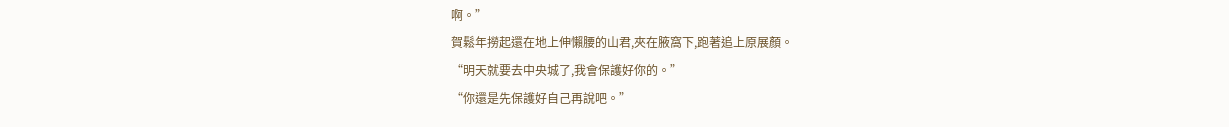啊。”
賀鬆年撈起還在地上伸懶腰的山君,夾在腋窩下,跑著追上原展顏。
“明天就要去中央城了,我會保護好你的。”
“你還是先保護好自己再說吧。”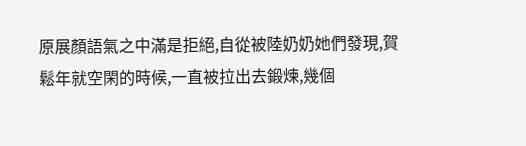原展顏語氣之中滿是拒絕,自從被陸奶奶她們發現,賀鬆年就空閑的時候,一直被拉出去鍛煉,幾個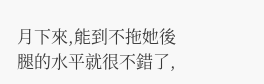月下來,能到不拖她後腿的水平就很不錯了,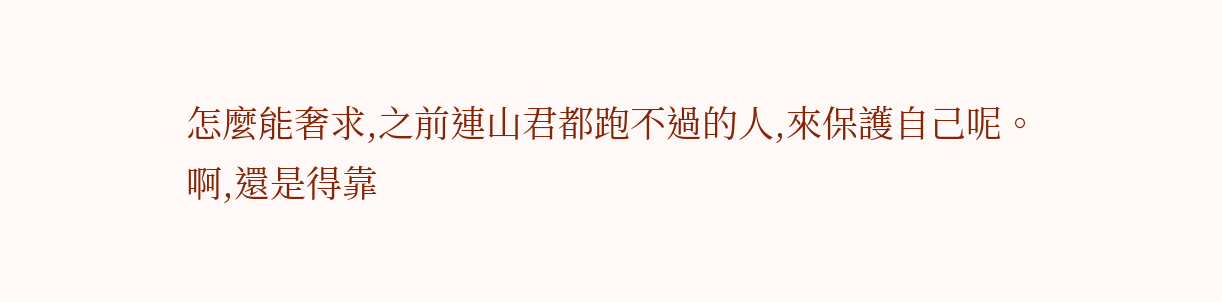怎麼能奢求,之前連山君都跑不過的人,來保護自己呢。
啊,還是得靠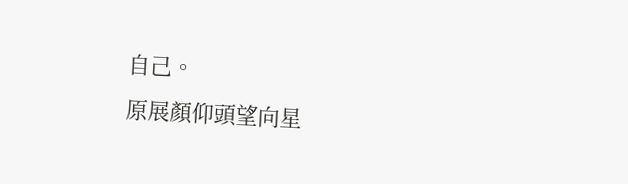自己。
原展顏仰頭望向星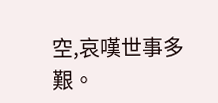空,哀嘆世事多艱。